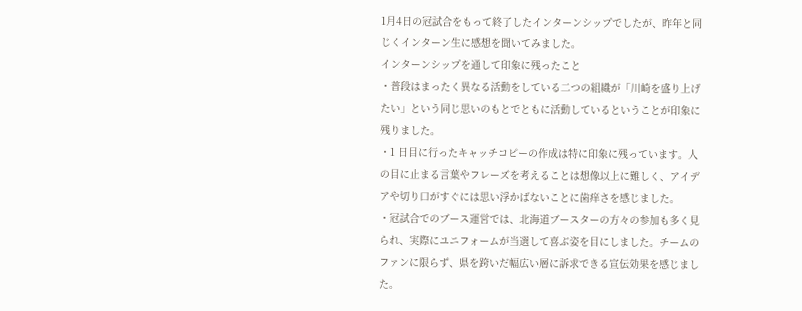1月4日の冠試合をもって終了したインターンシップでしたが、昨年と同じくインターン生に感想を聞いてみました。
インターンシップを通して印象に残ったこと
・普段はまったく異なる活動をしている二つの組織が「川崎を盛り上げたい」という同じ思いのもとでともに活動しているということが印象に残りました。
・1 日目に行ったキャッチコピーの作成は特に印象に残っています。人の目に止まる言葉やフレーズを考えることは想像以上に難しく、アイデアや切り口がすぐには思い浮かばないことに歯痒さを感じました。
・冠試合でのブース運営では、北海道ブースターの方々の参加も多く見られ、実際にユニフォームが当選して喜ぶ姿を目にしました。チームのファンに限らず、県を跨いだ幅広い層に訴求できる宣伝効果を感じました。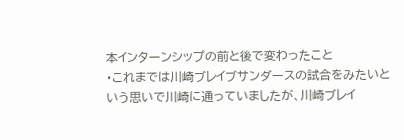本インターンシップの前と後で変わったこと
・これまでは川崎ブレイブサンダースの試合をみたいという思いで川崎に通っていましたが、川崎ブレイ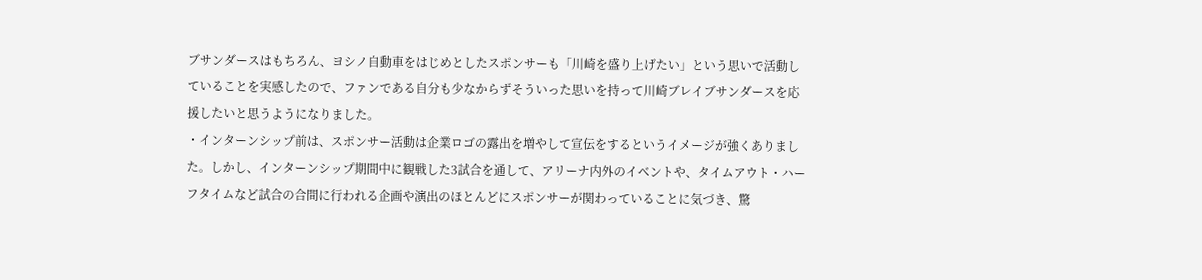ブサンダースはもちろん、ヨシノ自動車をはじめとしたスポンサーも「川崎を盛り上げたい」という思いで活動していることを実感したので、ファンである自分も少なからずそういった思いを持って川崎ブレイブサンダースを応援したいと思うようになりました。
・インターンシップ前は、スポンサー活動は企業ロゴの露出を増やして宣伝をするというイメージが強くありました。しかし、インターンシップ期間中に観戦した3試合を通して、アリーナ内外のイベントや、タイムアウト・ハーフタイムなど試合の合間に行われる企画や演出のほとんどにスポンサーが関わっていることに気づき、驚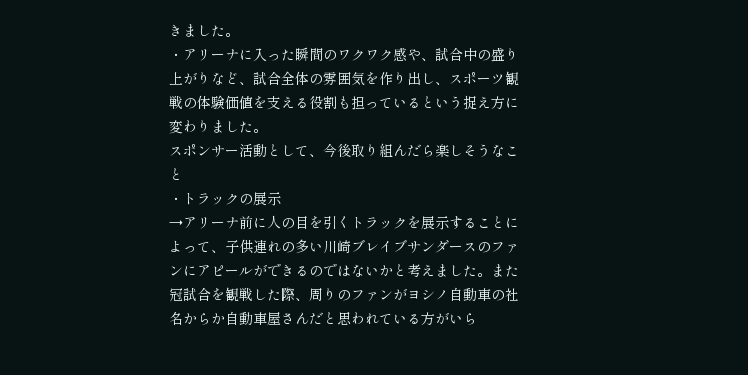きました。
・アリーナに入った瞬間のワクワク感や、試合中の盛り上がりなど、試合全体の雰囲気を作り出し、スポーツ観戦の体験価値を支える役割も担っているという捉え方に変わりました。
スポンサー活動として、今後取り組んだら楽しそうなこと
・トラックの展示
→アリーナ前に人の目を引くトラックを展示することによって、子供連れの多い川崎ブレイブサンダースのファンにアピールができるのではないかと考えました。また冠試合を観戦した際、周りのファンがヨシノ自動車の社名からか自動車屋さんだと思われている方がいら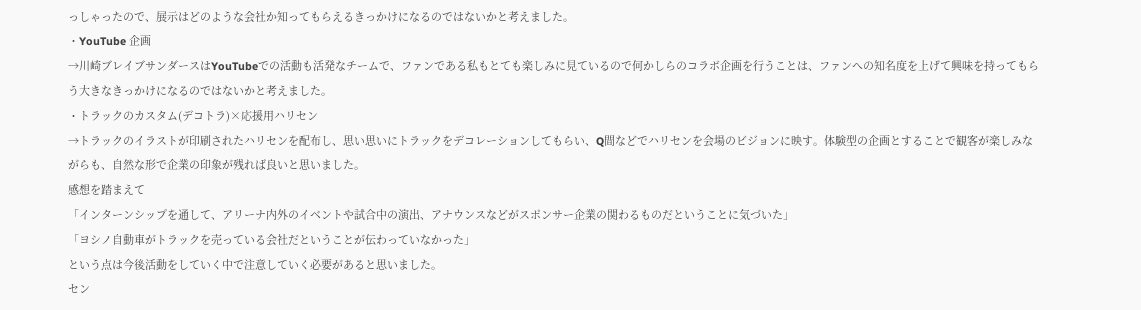っしゃったので、展示はどのような会社か知ってもらえるきっかけになるのではないかと考えました。
・YouTube 企画
→川崎ブレイブサンダースはYouTubeでの活動も活発なチームで、ファンである私もとても楽しみに見ているので何かしらのコラボ企画を行うことは、ファンへの知名度を上げて興味を持ってもらう大きなきっかけになるのではないかと考えました。
・トラックのカスタム(デコトラ)×応援用ハリセン
→トラックのイラストが印刷されたハリセンを配布し、思い思いにトラックをデコレーションしてもらい、Q間などでハリセンを会場のビジョンに映す。体験型の企画とすることで観客が楽しみながらも、自然な形で企業の印象が残れば良いと思いました。
感想を踏まえて
「インターンシップを通して、アリーナ内外のイベントや試合中の演出、アナウンスなどがスポンサー企業の関わるものだということに気づいた」
「ヨシノ自動車がトラックを売っている会社だということが伝わっていなかった」
という点は今後活動をしていく中で注意していく必要があると思いました。
セン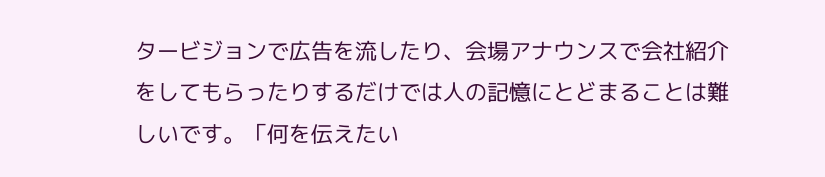タービジョンで広告を流したり、会場アナウンスで会社紹介をしてもらったりするだけでは人の記憶にとどまることは難しいです。「何を伝えたい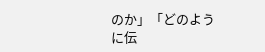のか」「どのように伝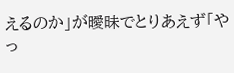えるのか」が曖昧でとりあえず「やっ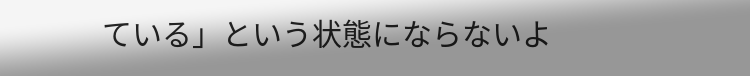ている」という状態にならないよ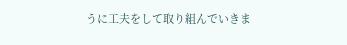うに工夫をして取り組んでいきま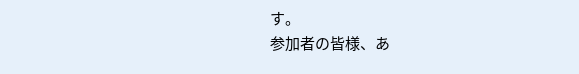す。
参加者の皆様、あ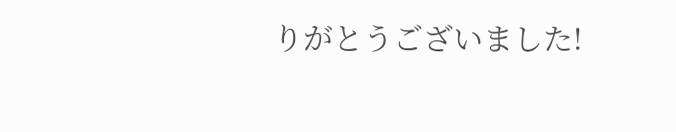りがとうございました!